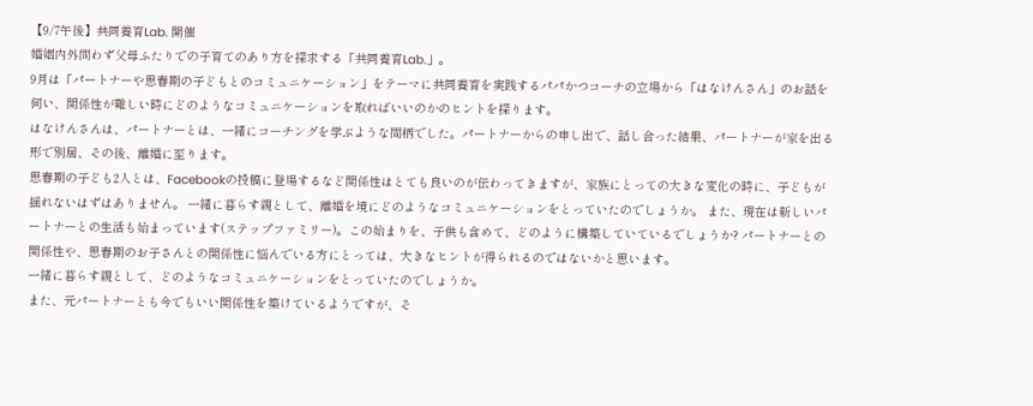【9/7午後】共同養育Lab. 開催
婚姻内外問わず父母ふたりでの子育てのあり方を探求する「共同養育Lab.」。
9月は「パートナーや思春期の子どもとのコミュニケーション」をテーマに共同養育を実践するパパかつコーチの立場から「はなけんさん」のお話を伺い、関係性が難しい時にどのようなコミュニケーションを取ればいいのかのヒントを探ります。
はなけんさんは、パートナーとは、一緒にコーチングを学ぶような間柄でした。パートナーからの申し出で、話し合った結果、パートナーが家を出る形で別居、その後、離婚に至ります。
思春期の子ども2人とは、Facebookの投稿に登場するなど関係性はとても良いのが伝わってきますが、家族にとっての大きな変化の時に、子どもが揺れないはずはありません。 一緒に暮らす親として、離婚を境にどのようなコミュニケーションをとっていたのでしょうか。 また、現在は新しいパートナーとの生活も始まっています(ステップファミリー)。この始まりを、子供も含めて、どのように構築していているでしょうか? パートナーとの関係性や、思春期のお子さんとの関係性に悩んでいる方にとっては、大きなヒントが得られるのではないかと思います。
一緒に暮らす親として、どのようなコミュニケーションをとっていたのでしょうか。
また、元パートナーとも今でもいい関係性を築けているようですが、そ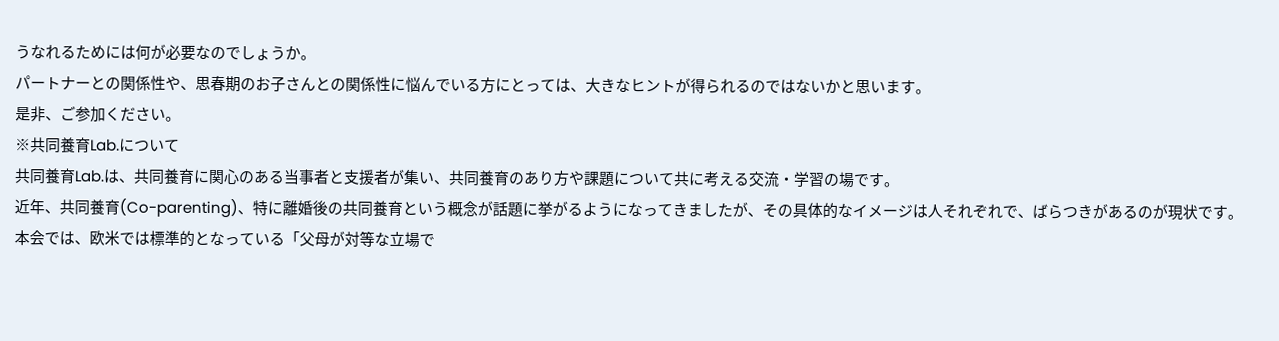うなれるためには何が必要なのでしょうか。
パートナーとの関係性や、思春期のお子さんとの関係性に悩んでいる方にとっては、大きなヒントが得られるのではないかと思います。
是非、ご参加ください。
※共同養育Lab.について
共同養育Lab.は、共同養育に関心のある当事者と支援者が集い、共同養育のあり方や課題について共に考える交流・学習の場です。
近年、共同養育(Co-parenting)、特に離婚後の共同養育という概念が話題に挙がるようになってきましたが、その具体的なイメージは人それぞれで、ばらつきがあるのが現状です。
本会では、欧米では標準的となっている「父母が対等な立場で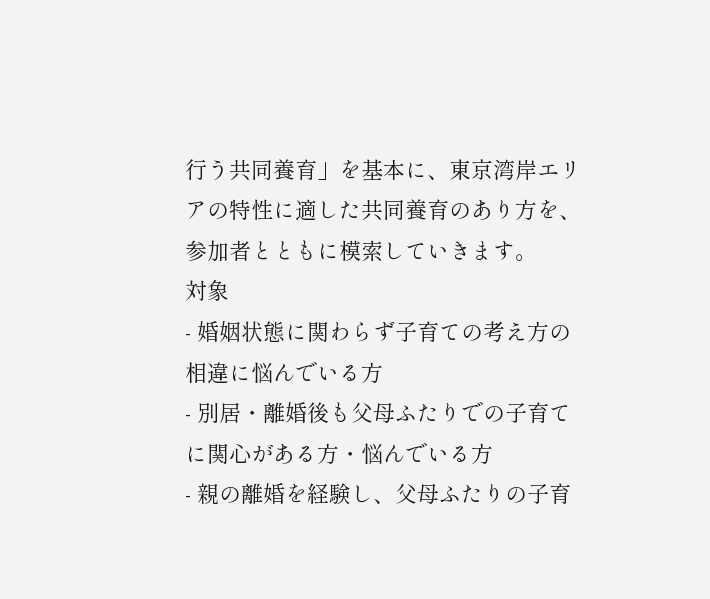行う共同養育」を基本に、東京湾岸エリアの特性に適した共同養育のあり方を、参加者とともに模索していきます。
対象
- 婚姻状態に関わらず子育ての考え方の相違に悩んでいる方
- 別居・離婚後も父母ふたりでの子育てに関心がある方・悩んでいる方
- 親の離婚を経験し、父母ふたりの子育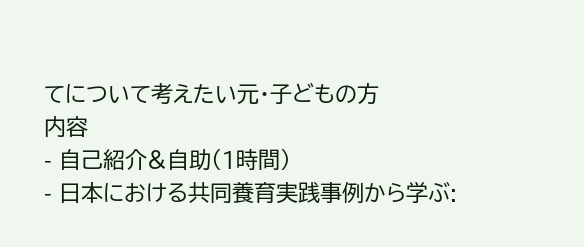てについて考えたい元・子どもの方
内容
- 自己紹介&自助(1時間)
- 日本における共同養育実践事例から学ぶ: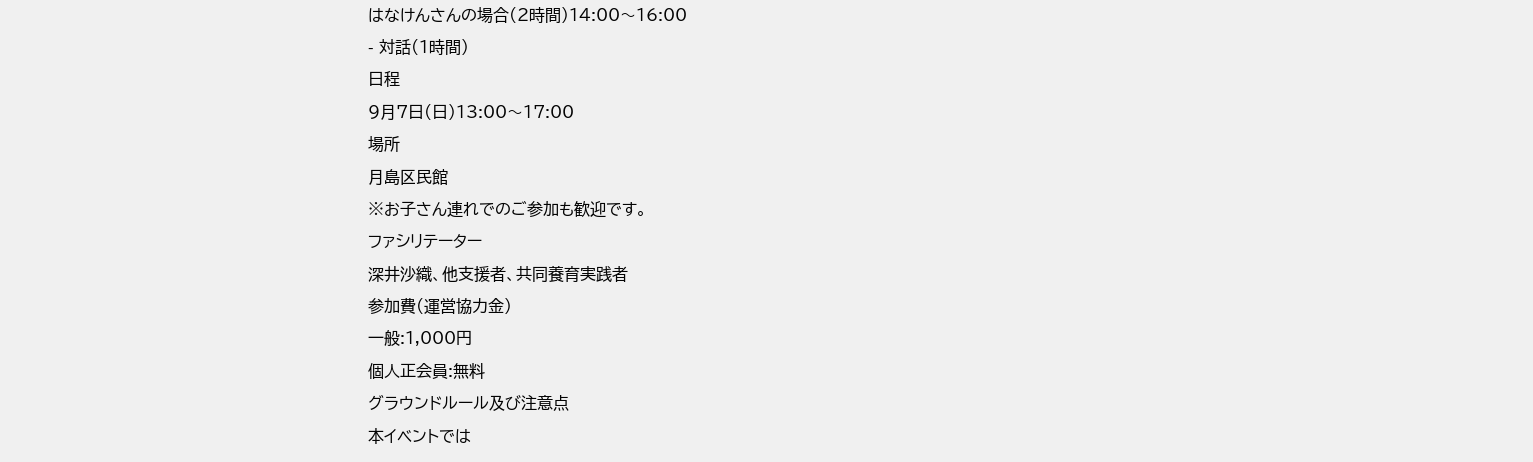はなけんさんの場合(2時間)14:00〜16:00
- 対話(1時間)
日程
9月7日(日)13:00〜17:00
場所
月島区民館
※お子さん連れでのご参加も歓迎です。
ファシリテーター
深井沙織、他支援者、共同養育実践者
参加費(運営協力金)
一般:1,000円
個人正会員:無料
グラウンドルール及び注意点
本イベントでは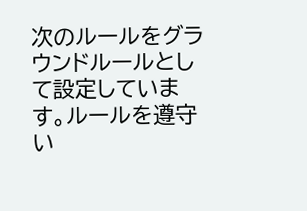次のルールをグラウンドルールとして設定しています。ルールを遵守い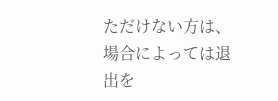ただけない方は、場合によっては退出を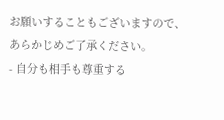お願いすることもございますので、あらかじめご了承ください。
- 自分も相手も尊重する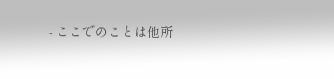- ここでのことは他所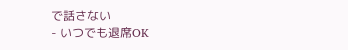で話さない
- いつでも退席OK